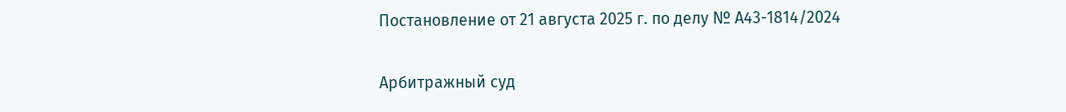Постановление от 21 августа 2025 г. по делу № А43-1814/2024

Арбитражный суд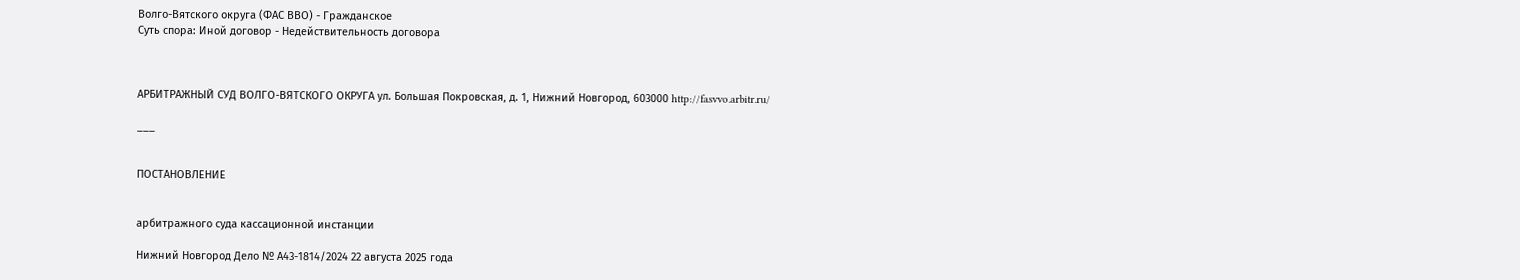Волго-Вятского округа (ФАС ВВО) - Гражданское
Суть спора: Иной договор - Недействительность договора



АРБИТРАЖНЫЙ СУД ВОЛГО-ВЯТСКОГО ОКРУГА ул. Большая Покровская, д. 1, Нижний Новгород, 603000 http://fasvvo.arbitr.ru/

___


ПОСТАНОВЛЕНИЕ


арбитражного суда кассационной инстанции

Нижний Новгород Дело № А43-1814/2024 22 августа 2025 года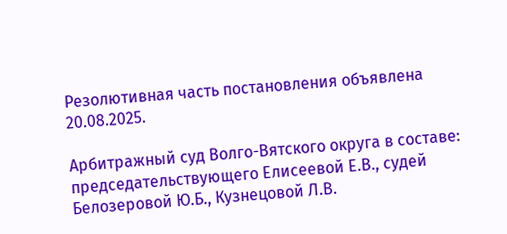Резолютивная часть постановления объявлена 20.08.2025.

Арбитражный суд Волго-Вятского округа в составе: председательствующего Елисеевой Е.В., судей Белозеровой Ю.Б., Кузнецовой Л.В.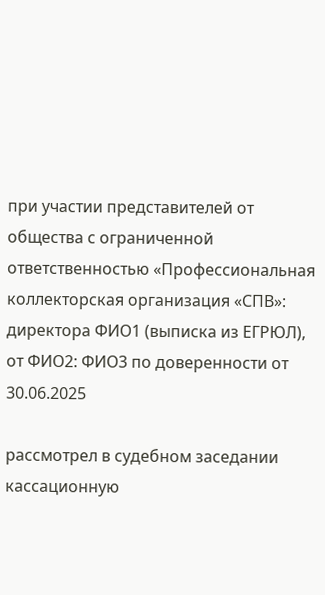при участии представителей от общества с ограниченной ответственностью «Профессиональная коллекторская организация «СПВ»: директора ФИО1 (выписка из ЕГРЮЛ), от ФИО2: ФИО3 по доверенности от 30.06.2025

рассмотрел в судебном заседании кассационную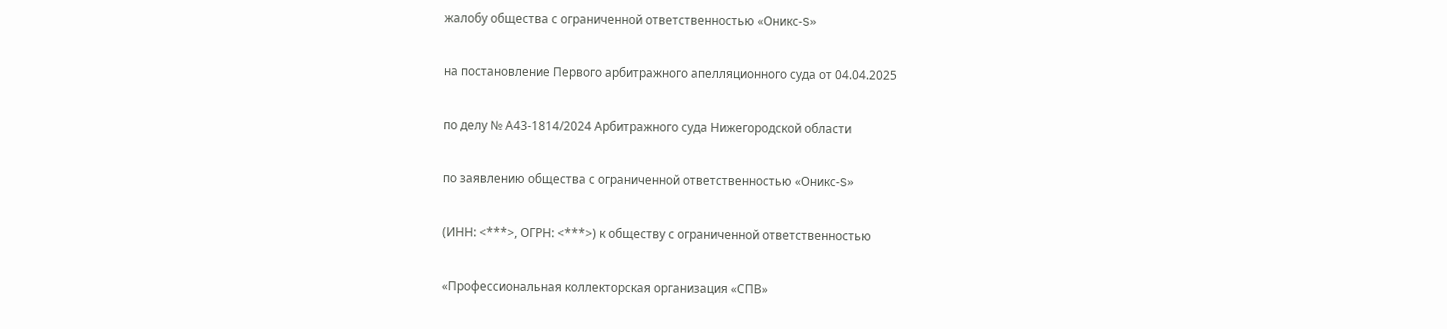жалобу общества с ограниченной ответственностью «Оникс-S»

на постановление Первого арбитражного апелляционного суда от 04.04.2025

по делу № А43-1814/2024 Арбитражного суда Нижегородской области

по заявлению общества с ограниченной ответственностью «Оникс-S»

(ИНН: <***>, ОГРН: <***>) к обществу с ограниченной ответственностью

«Профессиональная коллекторская организация «СПВ»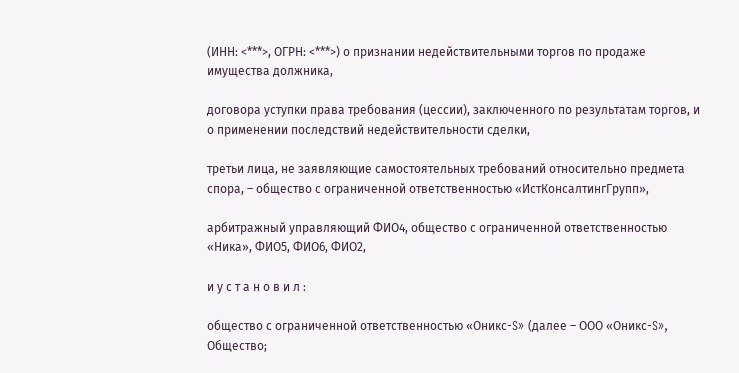(ИНН: <***>, ОГРН: <***>) о признании недействительными торгов по продаже имущества должника,

договора уступки права требования (цессии), заключенного по результатам торгов, и о применении последствий недействительности сделки,

третьи лица, не заявляющие самостоятельных требований относительно предмета спора, – общество с ограниченной ответственностью «ИстКонсалтингГрупп»,

арбитражный управляющий ФИО4, общество с ограниченной ответственностью «Ника», ФИО5, ФИО6, ФИО2,

и у с т а н о в и л :

общество с ограниченной ответственностью «Оникс-S» (далее – ООО «Оникс-S», Общество;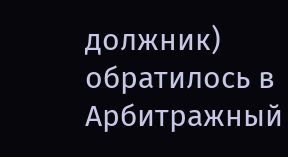должник) обратилось в Арбитражный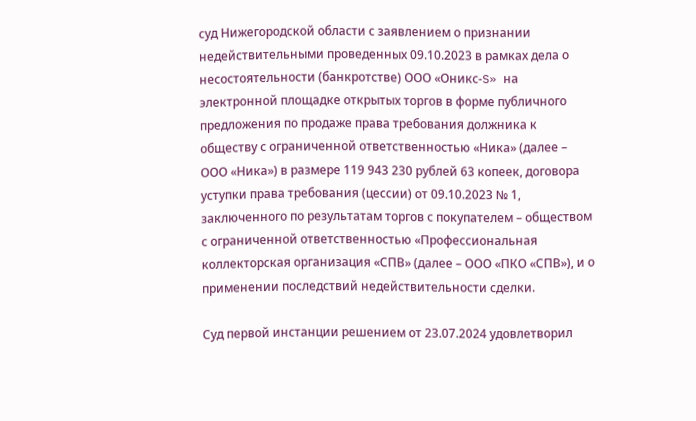суд Нижегородской области с заявлением о признании недействительными проведенных 09.10.2023 в рамках дела о несостоятельности (банкротстве) ООО «Оникс-S» на электронной площадке открытых торгов в форме публичного предложения по продаже права требования должника к обществу с ограниченной ответственностью «Ника» (далее – ООО «Ника») в размере 119 943 230 рублей 63 копеек, договора уступки права требования (цессии) от 09.10.2023 № 1, заключенного по результатам торгов с покупателем – обществом с ограниченной ответственностью «Профессиональная коллекторская организация «СПВ» (далее – ООО «ПКО «СПВ»), и о применении последствий недействительности сделки.

Суд первой инстанции решением от 23.07.2024 удовлетворил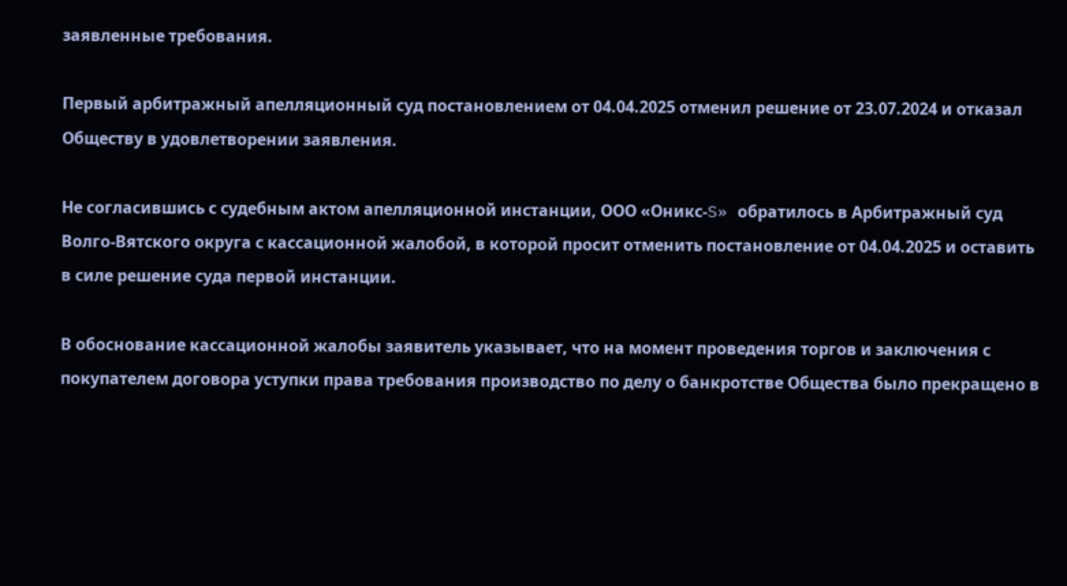заявленные требования.

Первый арбитражный апелляционный суд постановлением от 04.04.2025 отменил решение от 23.07.2024 и отказал Обществу в удовлетворении заявления.

Не согласившись с судебным актом апелляционной инстанции, ООО «Оникс-S» обратилось в Арбитражный суд Волго-Вятского округа с кассационной жалобой, в которой просит отменить постановление от 04.04.2025 и оставить в силе решение суда первой инстанции.

В обоснование кассационной жалобы заявитель указывает, что на момент проведения торгов и заключения с покупателем договора уступки права требования производство по делу о банкротстве Общества было прекращено в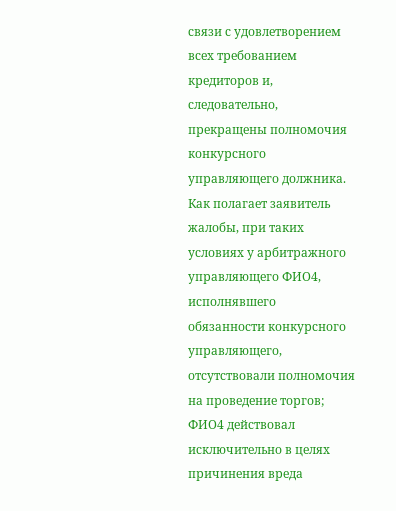связи с удовлетворением всех требованием кредиторов и, следовательно, прекращены полномочия конкурсного управляющего должника. Как полагает заявитель жалобы, при таких условиях у арбитражного управляющего ФИО4, исполнявшего обязанности конкурсного управляющего, отсутствовали полномочия на проведение торгов; ФИО4 действовал исключительно в целях причинения вреда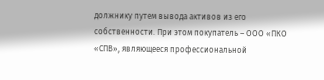должнику путем вывода активов из его собственности. При этом покупатель – ООО «ПКО «СПВ», являющееся профессиональной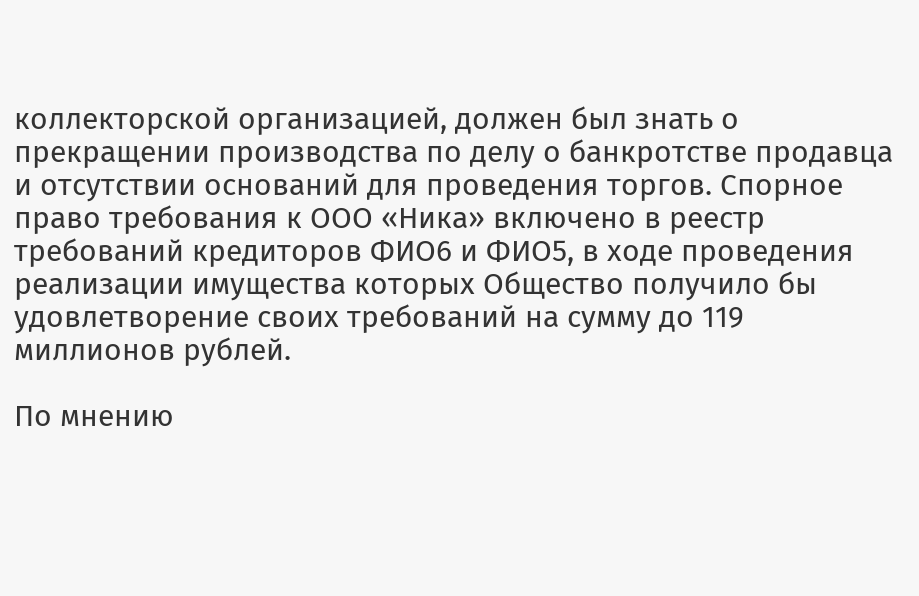коллекторской организацией, должен был знать о прекращении производства по делу о банкротстве продавца и отсутствии оснований для проведения торгов. Спорное право требования к ООО «Ника» включено в реестр требований кредиторов ФИО6 и ФИО5, в ходе проведения реализации имущества которых Общество получило бы удовлетворение своих требований на сумму до 119 миллионов рублей.

По мнению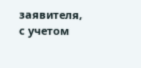заявителя, с учетом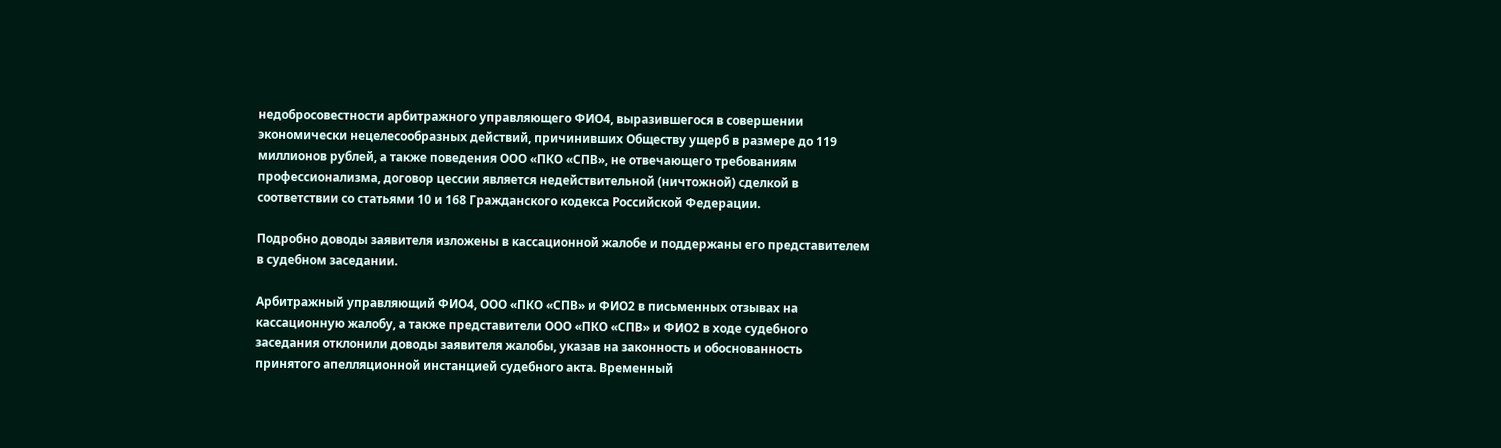недобросовестности арбитражного управляющего ФИО4, выразившегося в совершении экономически нецелесообразных действий, причинивших Обществу ущерб в размере до 119 миллионов рублей, а также поведения ООО «ПКО «СПВ», не отвечающего требованиям профессионализма, договор цессии является недействительной (ничтожной) сделкой в соответствии со статьями 10 и 168 Гражданского кодекса Российской Федерации.

Подробно доводы заявителя изложены в кассационной жалобе и поддержаны его представителем в судебном заседании.

Арбитражный управляющий ФИО4, ООО «ПКО «СПВ» и ФИО2 в письменных отзывах на кассационную жалобу, а также представители ООО «ПКО «СПВ» и ФИО2 в ходе судебного заседания отклонили доводы заявителя жалобы, указав на законность и обоснованность принятого апелляционной инстанцией судебного акта. Временный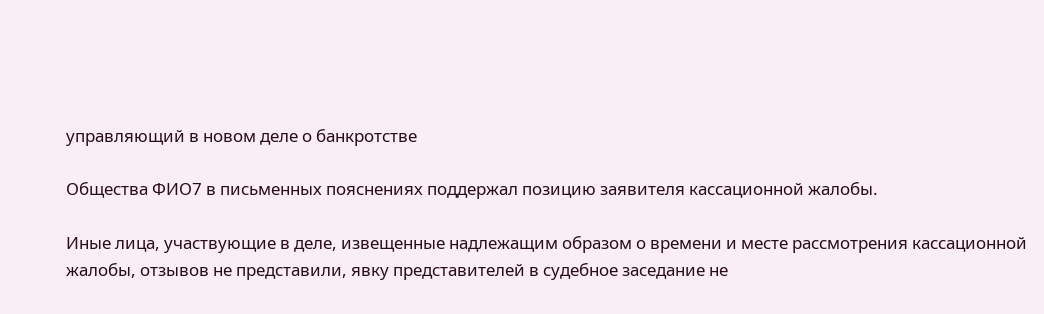управляющий в новом деле о банкротстве

Общества ФИО7 в письменных пояснениях поддержал позицию заявителя кассационной жалобы.

Иные лица, участвующие в деле, извещенные надлежащим образом о времени и месте рассмотрения кассационной жалобы, отзывов не представили, явку представителей в судебное заседание не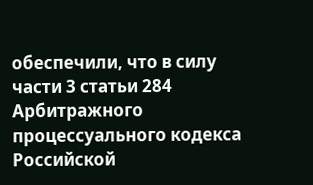обеспечили, что в силу части 3 статьи 284 Арбитражного процессуального кодекса Российской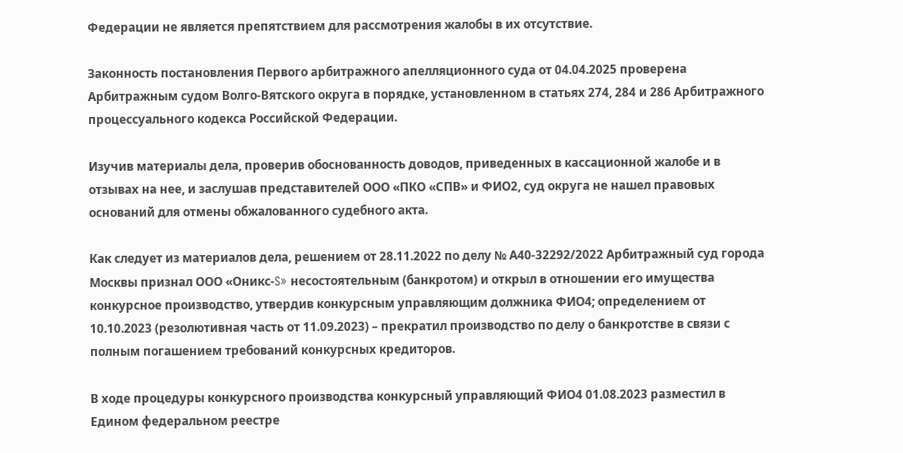Федерации не является препятствием для рассмотрения жалобы в их отсутствие.

Законность постановления Первого арбитражного апелляционного суда от 04.04.2025 проверена Арбитражным судом Волго-Вятского округа в порядке, установленном в статьях 274, 284 и 286 Арбитражного процессуального кодекса Российской Федерации.

Изучив материалы дела, проверив обоснованность доводов, приведенных в кассационной жалобе и в отзывах на нее, и заслушав представителей ООО «ПКО «СПВ» и ФИО2, суд округа не нашел правовых оснований для отмены обжалованного судебного акта.

Как следует из материалов дела, решением от 28.11.2022 по делу № А40-32292/2022 Арбитражный суд города Москвы признал ООО «Оникс-S» несостоятельным (банкротом) и открыл в отношении его имущества конкурсное производство, утвердив конкурсным управляющим должника ФИО4; определением от 10.10.2023 (резолютивная часть от 11.09.2023) – прекратил производство по делу о банкротстве в связи с полным погашением требований конкурсных кредиторов.

В ходе процедуры конкурсного производства конкурсный управляющий ФИО4 01.08.2023 разместил в Едином федеральном реестре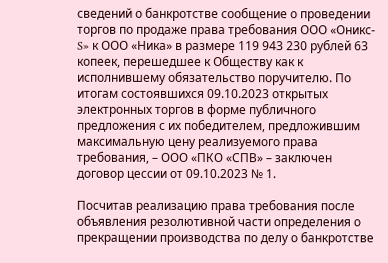сведений о банкротстве сообщение о проведении торгов по продаже права требования ООО «Оникс-S» к ООО «Ника» в размере 119 943 230 рублей 63 копеек, перешедшее к Обществу как к исполнившему обязательство поручителю. По итогам состоявшихся 09.10.2023 открытых электронных торгов в форме публичного предложения с их победителем, предложившим максимальную цену реализуемого права требования, – ООО «ПКО «СПВ» – заключен договор цессии от 09.10.2023 № 1.

Посчитав реализацию права требования после объявления резолютивной части определения о прекращении производства по делу о банкротстве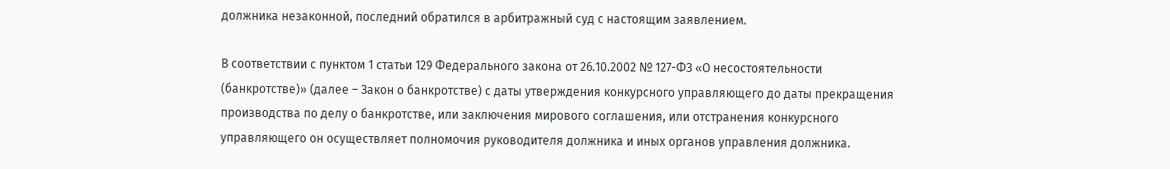должника незаконной, последний обратился в арбитражный суд с настоящим заявлением.

В соответствии с пунктом 1 статьи 129 Федерального закона от 26.10.2002 № 127-ФЗ «О несостоятельности (банкротстве)» (далее – Закон о банкротстве) с даты утверждения конкурсного управляющего до даты прекращения производства по делу о банкротстве, или заключения мирового соглашения, или отстранения конкурсного управляющего он осуществляет полномочия руководителя должника и иных органов управления должника.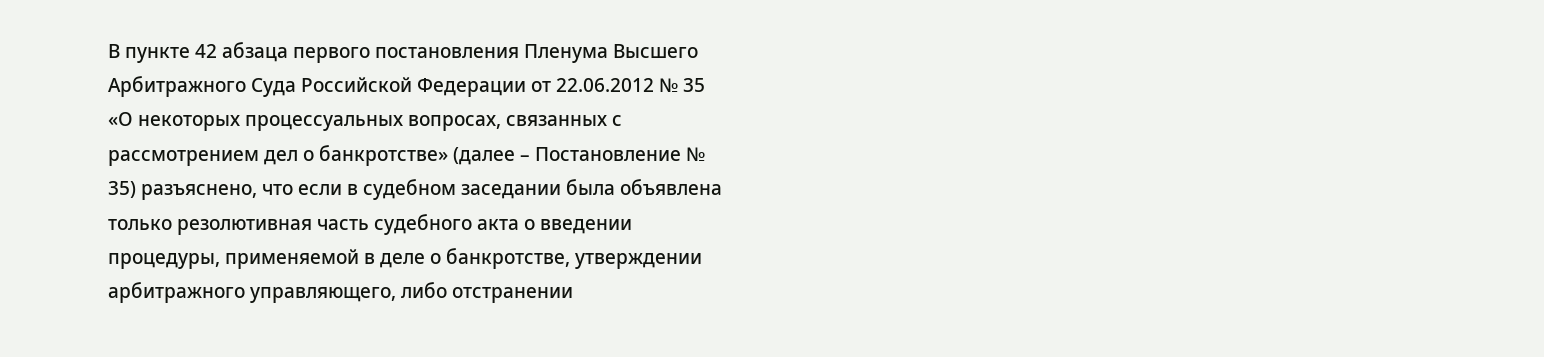В пункте 42 абзаца первого постановления Пленума Высшего Арбитражного Суда Российской Федерации от 22.06.2012 № 35 «О некоторых процессуальных вопросах, связанных с рассмотрением дел о банкротстве» (далее – Постановление № 35) разъяснено, что если в судебном заседании была объявлена только резолютивная часть судебного акта о введении процедуры, применяемой в деле о банкротстве, утверждении арбитражного управляющего, либо отстранении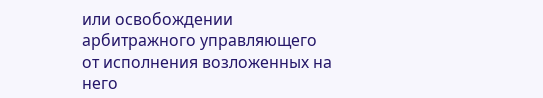или освобождении арбитражного управляющего от исполнения возложенных на него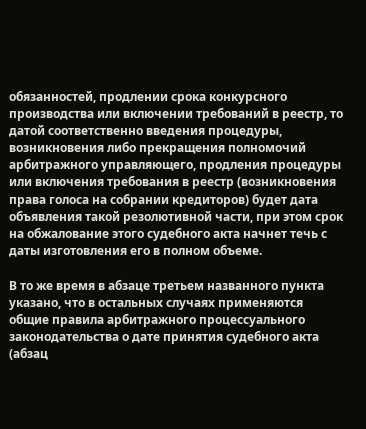обязанностей, продлении срока конкурсного производства или включении требований в реестр, то датой соответственно введения процедуры, возникновения либо прекращения полномочий арбитражного управляющего, продления процедуры или включения требования в реестр (возникновения права голоса на собрании кредиторов) будет дата объявления такой резолютивной части, при этом срок на обжалование этого судебного акта начнет течь с даты изготовления его в полном объеме.

В то же время в абзаце третьем названного пункта указано, что в остальных случаях применяются общие правила арбитражного процессуального законодательства о дате принятия судебного акта (абзац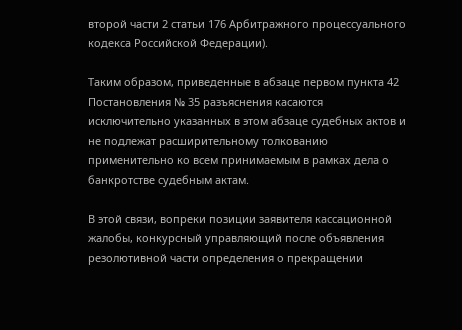второй части 2 статьи 176 Арбитражного процессуального кодекса Российской Федерации).

Таким образом, приведенные в абзаце первом пункта 42 Постановления № 35 разъяснения касаются исключительно указанных в этом абзаце судебных актов и не подлежат расширительному толкованию применительно ко всем принимаемым в рамках дела о банкротстве судебным актам.

В этой связи, вопреки позиции заявителя кассационной жалобы, конкурсный управляющий после объявления резолютивной части определения о прекращении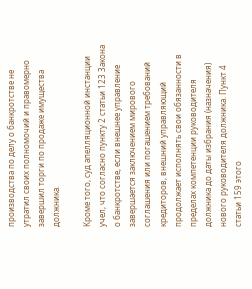производства по делу о банкротстве не утратил своих полномочий и правомерно завершил торги по продаже имущества должника.

Кроме того, суд апелляционной инстанции учел, что согласно пункту 2 статьи 123 Закона о банкротстве, если внешнее управление завершается заключением мирового соглашения или погашением требований кредиторов, внешний управляющий продолжает исполнять свои обязанности в пределах компетенции руководителя должника до даты избрания (назначения) нового руководителя должника. Пункт 4 статьи 159 этого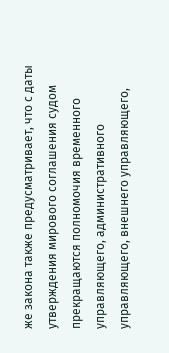же закона также предусматривает, что с даты утверждения мирового соглашения судом прекращаются полномочия временного управляющего, административного управляющего, внешнего управляющего,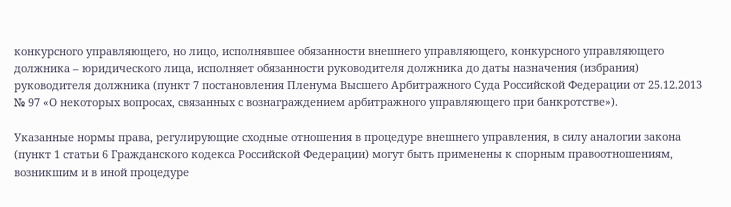конкурсного управляющего, но лицо, исполнявшее обязанности внешнего управляющего, конкурсного управляющего должника – юридического лица, исполняет обязанности руководителя должника до даты назначения (избрания) руководителя должника (пункт 7 постановления Пленума Высшего Арбитражного Суда Российской Федерации от 25.12.2013 № 97 «О некоторых вопросах, связанных с вознаграждением арбитражного управляющего при банкротстве»).

Указанные нормы права, регулирующие сходные отношения в процедуре внешнего управления, в силу аналогии закона (пункт 1 статьи 6 Гражданского кодекса Российской Федерации) могут быть применены к спорным правоотношениям, возникшим и в иной процедуре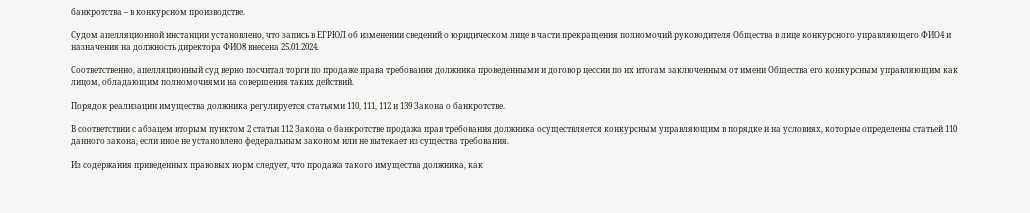банкротства – в конкурсном производстве.

Судом апелляционной инстанции установлено, что запись в ЕГРЮЛ об изменении сведений о юридическом лице в части прекращения полномочий руководителя Общества в лице конкурсного управляющего ФИО4 и назначения на должность директора ФИО8 внесена 25.01.2024.

Соответственно, апелляционный суд верно посчитал торги по продаже права требования должника проведенными и договор цессии по их итогам заключенным от имени Общества его конкурсным управляющим как лицом, обладающим полномочиями на совершения таких действий.

Порядок реализации имущества должника регулируется статьями 110, 111, 112 и 139 Закона о банкротстве.

В соответствии с абзацем вторым пунктом 2 статьи 112 Закона о банкротстве продажа прав требования должника осуществляется конкурсным управляющим в порядке и на условиях, которые определены статьей 110 данного закона, если иное не установлено федеральным законом или не вытекает из существа требования.

Из содержания приведенных правовых норм следует, что продажа такого имущества должника, как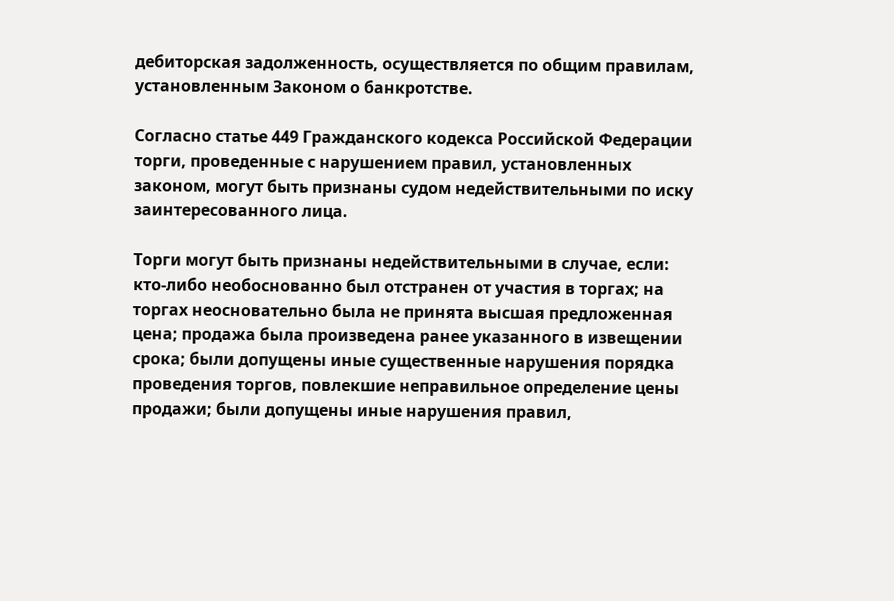дебиторская задолженность, осуществляется по общим правилам, установленным Законом о банкротстве.

Согласно статье 449 Гражданского кодекса Российской Федерации торги, проведенные с нарушением правил, установленных законом, могут быть признаны судом недействительными по иску заинтересованного лица.

Торги могут быть признаны недействительными в случае, если: кто-либо необоснованно был отстранен от участия в торгах; на торгах неосновательно была не принята высшая предложенная цена; продажа была произведена ранее указанного в извещении срока; были допущены иные существенные нарушения порядка проведения торгов, повлекшие неправильное определение цены продажи; были допущены иные нарушения правил,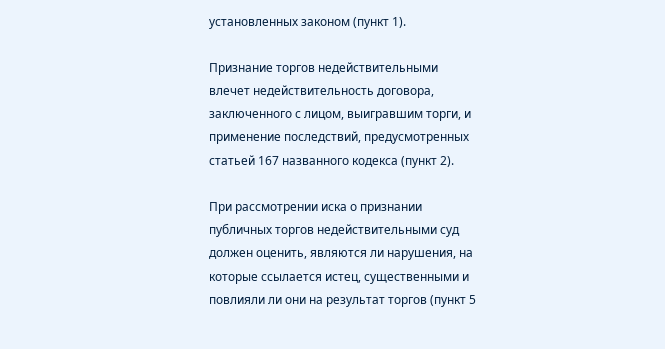установленных законом (пункт 1).

Признание торгов недействительными влечет недействительность договора, заключенного с лицом, выигравшим торги, и применение последствий, предусмотренных статьей 167 названного кодекса (пункт 2).

При рассмотрении иска о признании публичных торгов недействительными суд должен оценить, являются ли нарушения, на которые ссылается истец, существенными и повлияли ли они на результат торгов (пункт 5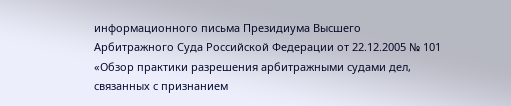информационного письма Президиума Высшего Арбитражного Суда Российской Федерации от 22.12.2005 № 101 «Обзор практики разрешения арбитражными судами дел, связанных с признанием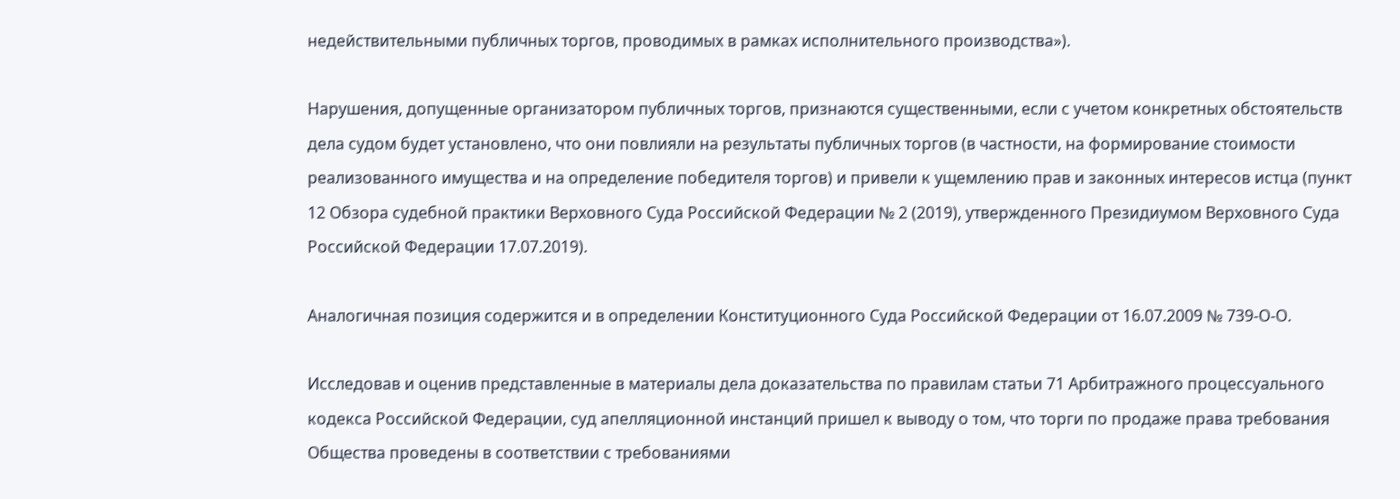недействительными публичных торгов, проводимых в рамках исполнительного производства»).

Нарушения, допущенные организатором публичных торгов, признаются существенными, если с учетом конкретных обстоятельств дела судом будет установлено, что они повлияли на результаты публичных торгов (в частности, на формирование стоимости реализованного имущества и на определение победителя торгов) и привели к ущемлению прав и законных интересов истца (пункт 12 Обзора судебной практики Верховного Суда Российской Федерации № 2 (2019), утвержденного Президиумом Верховного Суда Российской Федерации 17.07.2019).

Аналогичная позиция содержится и в определении Конституционного Суда Российской Федерации от 16.07.2009 № 739-О-О.

Исследовав и оценив представленные в материалы дела доказательства по правилам статьи 71 Арбитражного процессуального кодекса Российской Федерации, суд апелляционной инстанций пришел к выводу о том, что торги по продаже права требования Общества проведены в соответствии с требованиями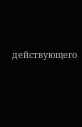действующего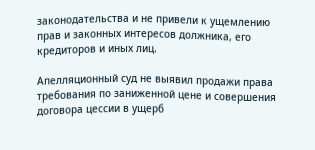законодательства и не привели к ущемлению прав и законных интересов должника, его кредиторов и иных лиц.

Апелляционный суд не выявил продажи права требования по заниженной цене и совершения договора цессии в ущерб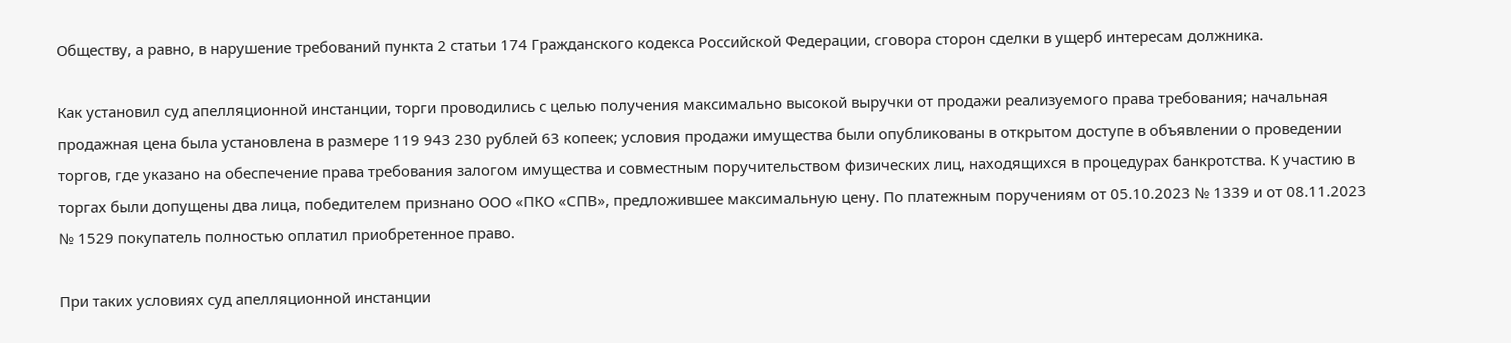Обществу, а равно, в нарушение требований пункта 2 статьи 174 Гражданского кодекса Российской Федерации, сговора сторон сделки в ущерб интересам должника.

Как установил суд апелляционной инстанции, торги проводились с целью получения максимально высокой выручки от продажи реализуемого права требования; начальная продажная цена была установлена в размере 119 943 230 рублей 63 копеек; условия продажи имущества были опубликованы в открытом доступе в объявлении о проведении торгов, где указано на обеспечение права требования залогом имущества и совместным поручительством физических лиц, находящихся в процедурах банкротства. К участию в торгах были допущены два лица, победителем признано ООО «ПКО «СПВ», предложившее максимальную цену. По платежным поручениям от 05.10.2023 № 1339 и от 08.11.2023 № 1529 покупатель полностью оплатил приобретенное право.

При таких условиях суд апелляционной инстанции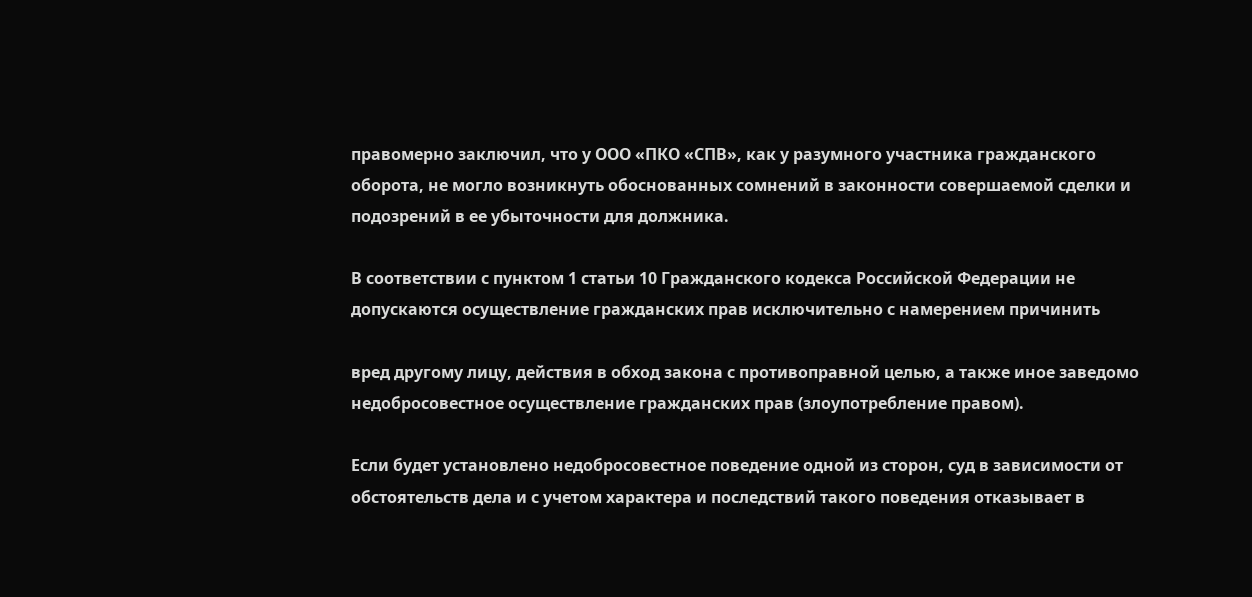правомерно заключил, что у ООО «ПКО «СПВ», как у разумного участника гражданского оборота, не могло возникнуть обоснованных сомнений в законности совершаемой сделки и подозрений в ее убыточности для должника.

В соответствии с пунктом 1 статьи 10 Гражданского кодекса Российской Федерации не допускаются осуществление гражданских прав исключительно с намерением причинить

вред другому лицу, действия в обход закона с противоправной целью, а также иное заведомо недобросовестное осуществление гражданских прав (злоупотребление правом).

Если будет установлено недобросовестное поведение одной из сторон, суд в зависимости от обстоятельств дела и с учетом характера и последствий такого поведения отказывает в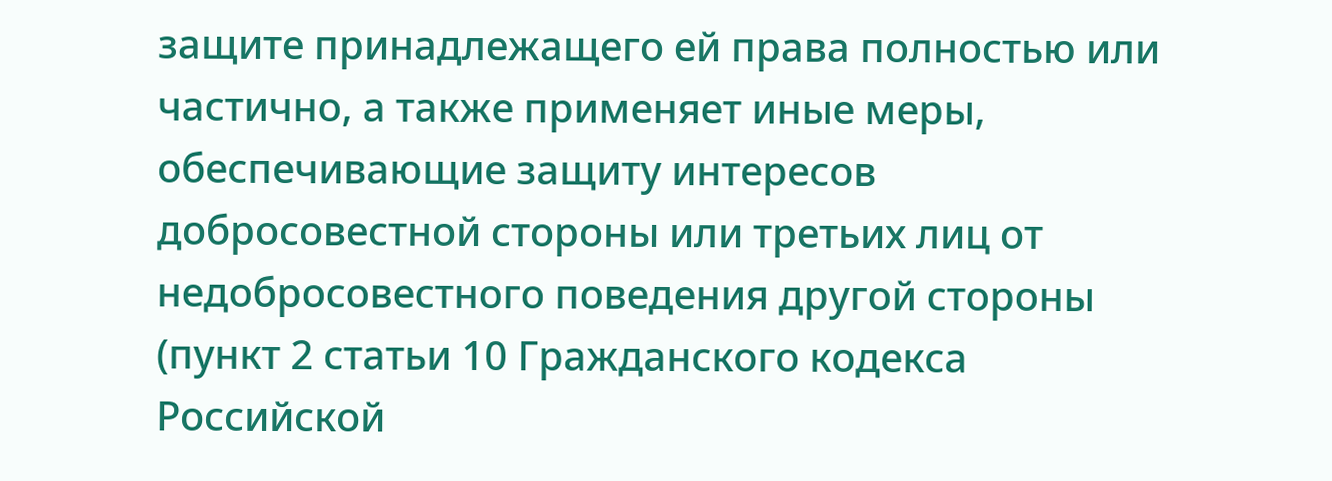защите принадлежащего ей права полностью или частично, а также применяет иные меры, обеспечивающие защиту интересов добросовестной стороны или третьих лиц от недобросовестного поведения другой стороны (пункт 2 статьи 10 Гражданского кодекса Российской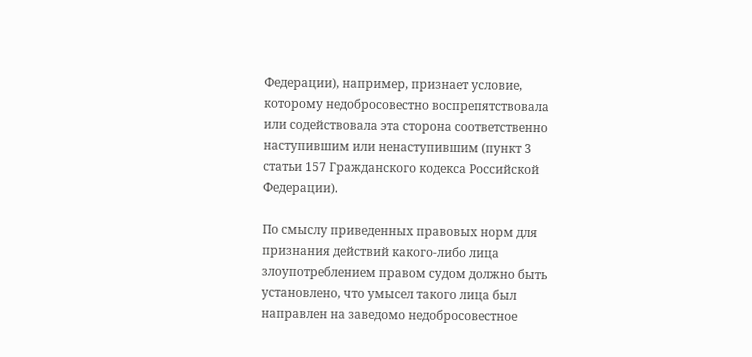Федерации), например, признает условие, которому недобросовестно воспрепятствовала или содействовала эта сторона соответственно наступившим или ненаступившим (пункт 3 статьи 157 Гражданского кодекса Российской Федерации).

По смыслу приведенных правовых норм для признания действий какого-либо лица злоупотреблением правом судом должно быть установлено, что умысел такого лица был направлен на заведомо недобросовестное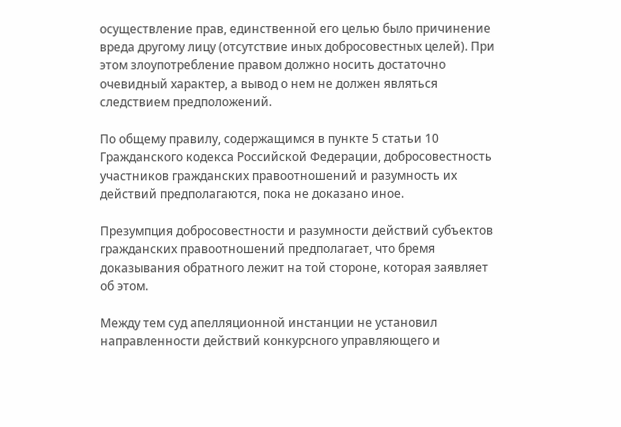осуществление прав, единственной его целью было причинение вреда другому лицу (отсутствие иных добросовестных целей). При этом злоупотребление правом должно носить достаточно очевидный характер, а вывод о нем не должен являться следствием предположений.

По общему правилу, содержащимся в пункте 5 статьи 10 Гражданского кодекса Российской Федерации, добросовестность участников гражданских правоотношений и разумность их действий предполагаются, пока не доказано иное.

Презумпция добросовестности и разумности действий субъектов гражданских правоотношений предполагает, что бремя доказывания обратного лежит на той стороне, которая заявляет об этом.

Между тем суд апелляционной инстанции не установил направленности действий конкурсного управляющего и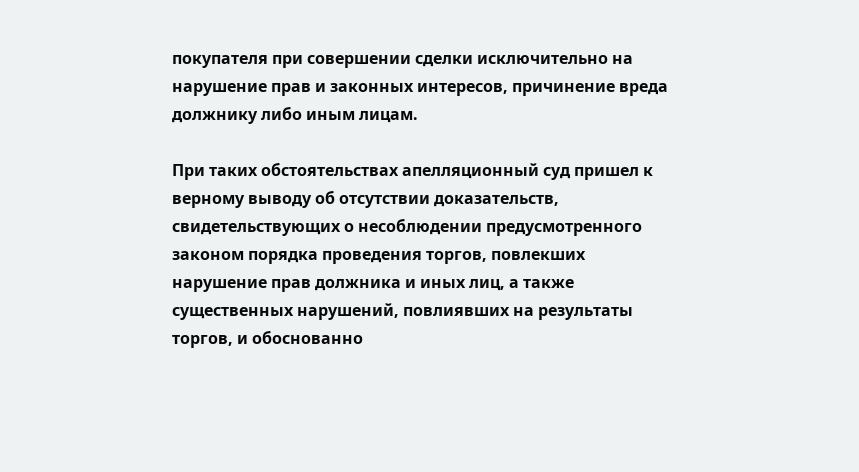покупателя при совершении сделки исключительно на нарушение прав и законных интересов, причинение вреда должнику либо иным лицам.

При таких обстоятельствах апелляционный суд пришел к верному выводу об отсутствии доказательств, свидетельствующих о несоблюдении предусмотренного законом порядка проведения торгов, повлекших нарушение прав должника и иных лиц, а также существенных нарушений, повлиявших на результаты торгов, и обоснованно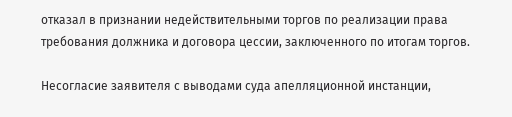отказал в признании недействительными торгов по реализации права требования должника и договора цессии, заключенного по итогам торгов.

Несогласие заявителя с выводами суда апелляционной инстанции,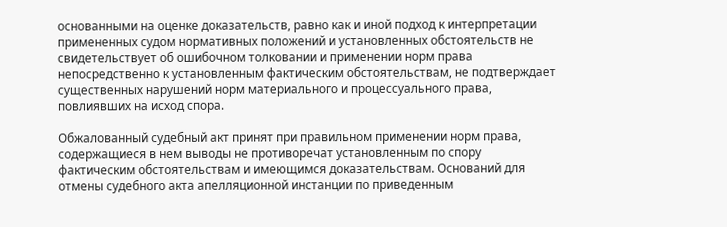основанными на оценке доказательств, равно как и иной подход к интерпретации примененных судом нормативных положений и установленных обстоятельств не свидетельствует об ошибочном толковании и применении норм права непосредственно к установленным фактическим обстоятельствам, не подтверждает существенных нарушений норм материального и процессуального права, повлиявших на исход спора.

Обжалованный судебный акт принят при правильном применении норм права, содержащиеся в нем выводы не противоречат установленным по спору фактическим обстоятельствам и имеющимся доказательствам. Оснований для отмены судебного акта апелляционной инстанции по приведенным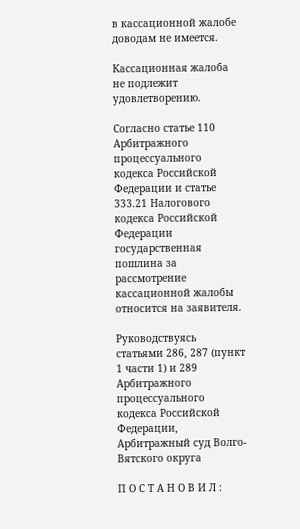в кассационной жалобе доводам не имеется.

Кассационная жалоба не подлежит удовлетворению.

Согласно статье 110 Арбитражного процессуального кодекса Российской Федерации и статье 333.21 Налогового кодекса Российской Федерации государственная пошлина за рассмотрение кассационной жалобы относится на заявителя.

Руководствуясь статьями 286, 287 (пункт 1 части 1) и 289 Арбитражного процессуального кодекса Российской Федерации, Арбитражный суд Волго-Вятского округа

П О С Т А Н О В И Л :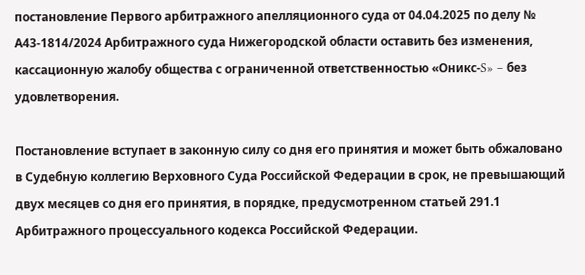постановление Первого арбитражного апелляционного суда от 04.04.2025 по делу № А43-1814/2024 Арбитражного суда Нижегородской области оставить без изменения, кассационную жалобу общества с ограниченной ответственностью «Оникс-S» – без удовлетворения.

Постановление вступает в законную силу со дня его принятия и может быть обжаловано в Судебную коллегию Верховного Суда Российской Федерации в срок, не превышающий двух месяцев со дня его принятия, в порядке, предусмотренном статьей 291.1 Арбитражного процессуального кодекса Российской Федерации.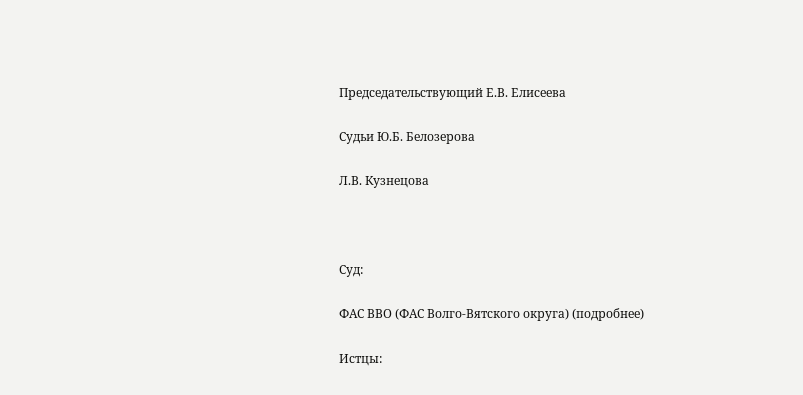Председательствующий Е.В. Елисеева

Судьи Ю.Б. Белозерова

Л.В. Кузнецова



Суд:

ФАС ВВО (ФАС Волго-Вятского округа) (подробнее)

Истцы: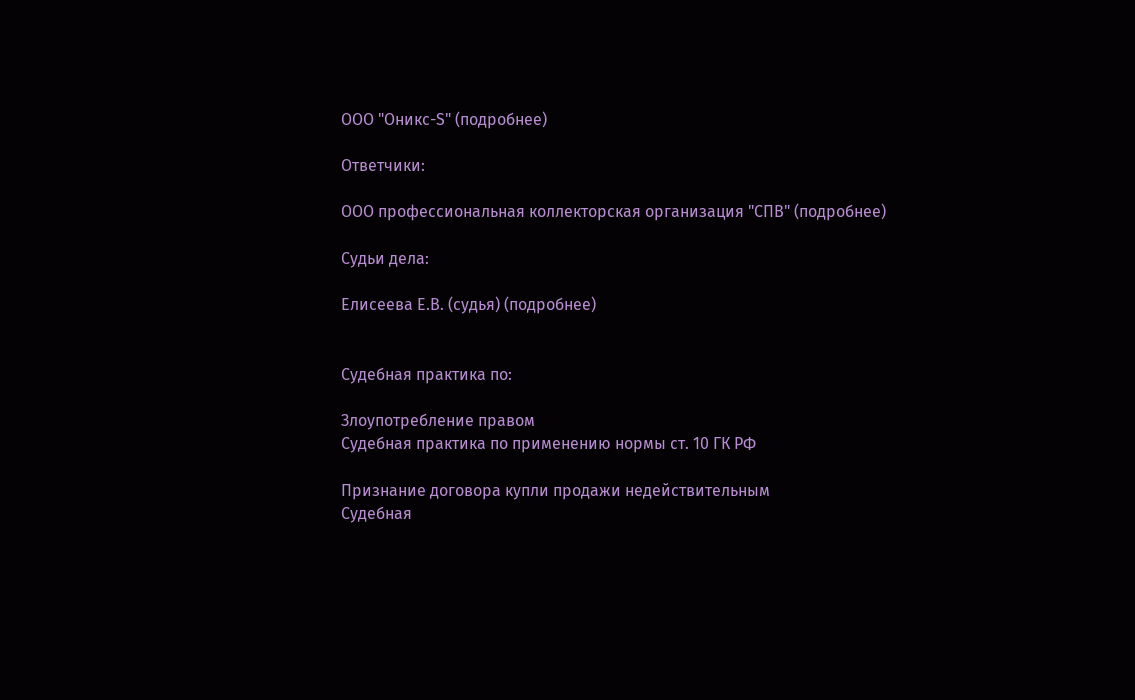ООО "Оникс-S" (подробнее)

Ответчики:

ООО профессиональная коллекторская организация "СПВ" (подробнее)

Судьи дела:

Елисеева Е.В. (судья) (подробнее)


Судебная практика по:

Злоупотребление правом
Судебная практика по применению нормы ст. 10 ГК РФ

Признание договора купли продажи недействительным
Судебная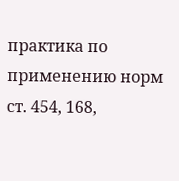практика по применению норм ст. 454, 168,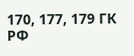170, 177, 179 ГК РФ